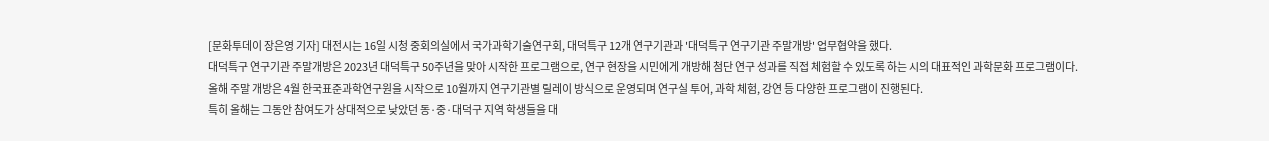[문화투데이 장은영 기자] 대전시는 16일 시청 중회의실에서 국가과학기술연구회, 대덕특구 12개 연구기관과 '대덕특구 연구기관 주말개방' 업무협약을 했다.
대덕특구 연구기관 주말개방은 2023년 대덕특구 50주년을 맞아 시작한 프로그램으로, 연구 현장을 시민에게 개방해 첨단 연구 성과를 직접 체험할 수 있도록 하는 시의 대표적인 과학문화 프로그램이다.
올해 주말 개방은 4월 한국표준과학연구원을 시작으로 10월까지 연구기관별 릴레이 방식으로 운영되며 연구실 투어, 과학 체험, 강연 등 다양한 프로그램이 진행된다.
특히 올해는 그동안 참여도가 상대적으로 낮았던 동·중·대덕구 지역 학생들을 대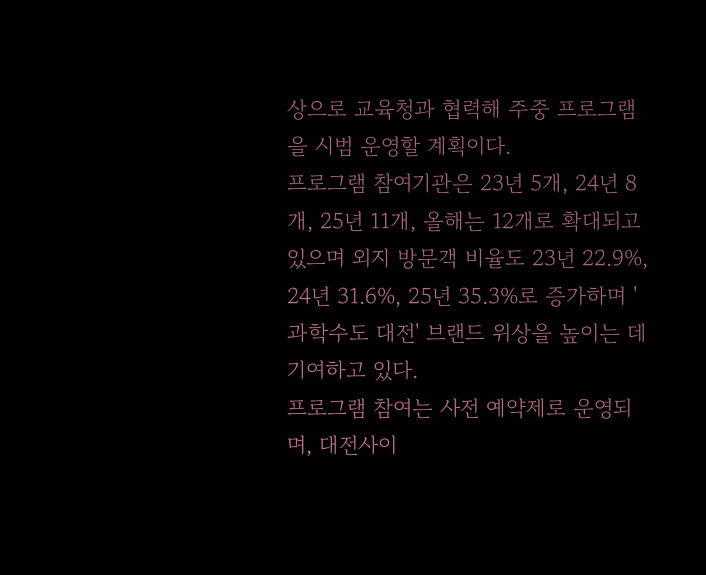상으로 교육청과 협력해 주중 프로그램을 시범 운영할 계획이다.
프로그램 참여기관은 23년 5개, 24년 8개, 25년 11개, 올해는 12개로 확대되고 있으며 외지 방문객 비율도 23년 22.9%, 24년 31.6%, 25년 35.3%로 증가하며 '과학수도 대전' 브랜드 위상을 높이는 데 기여하고 있다.
프로그램 참여는 사전 예약제로 운영되며, 대전사이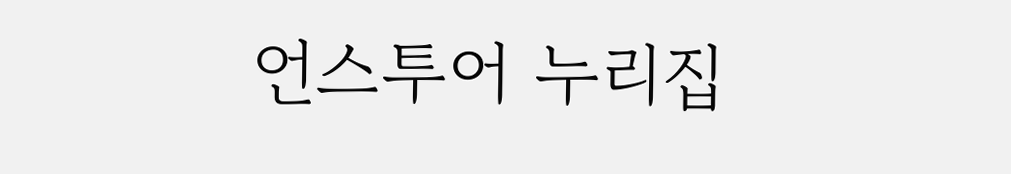언스투어 누리집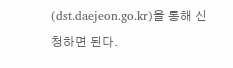(dst.daejeon.go.kr)을 통해 신청하면 된다.